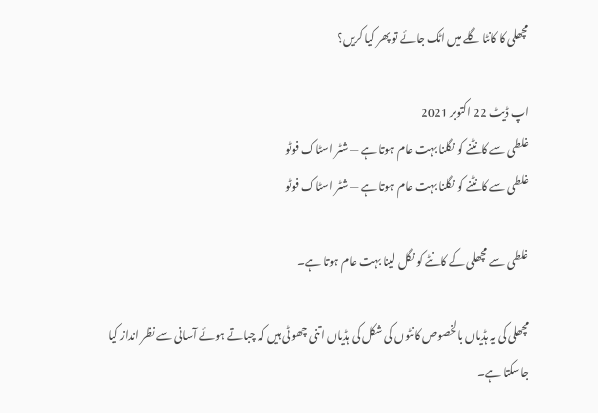مچھلی کا کانٹا گلے میں اٹک جائے تو پھر کیا کریں؟

اپ ڈیٹ 22 اکتوبر 2021
غلطی سے کانٹنے کو نگلنا بہت عام ہوتا ہے — شٹر اسٹاک فوٹو
غلطی سے کانٹنے کو نگلنا بہت عام ہوتا ہے — شٹر اسٹاک فوٹو

غلطی سے مچھلی کے کانٹے کو نگل لینا بہت عام ہوتا ہے۔

مچھلی کی یہ ہڈیاں بالخصوص کانٹوں کی شکل کی ہڈیاں اتنی چھوٹی ہیں کہ چباتے ہوئے آسانی سے نظر انداز کیا جاسکتا ہے۔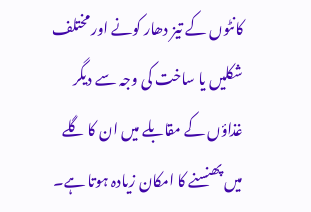کانٹوں کے تیز دھار کونے اور مختلف شکلیں یا ساخت کی وجہ سے دیگر غذاؤں کے مقابلے میں ان کا گلے میں پھنسنے کا امکان زیادہ ہوتا ہے۔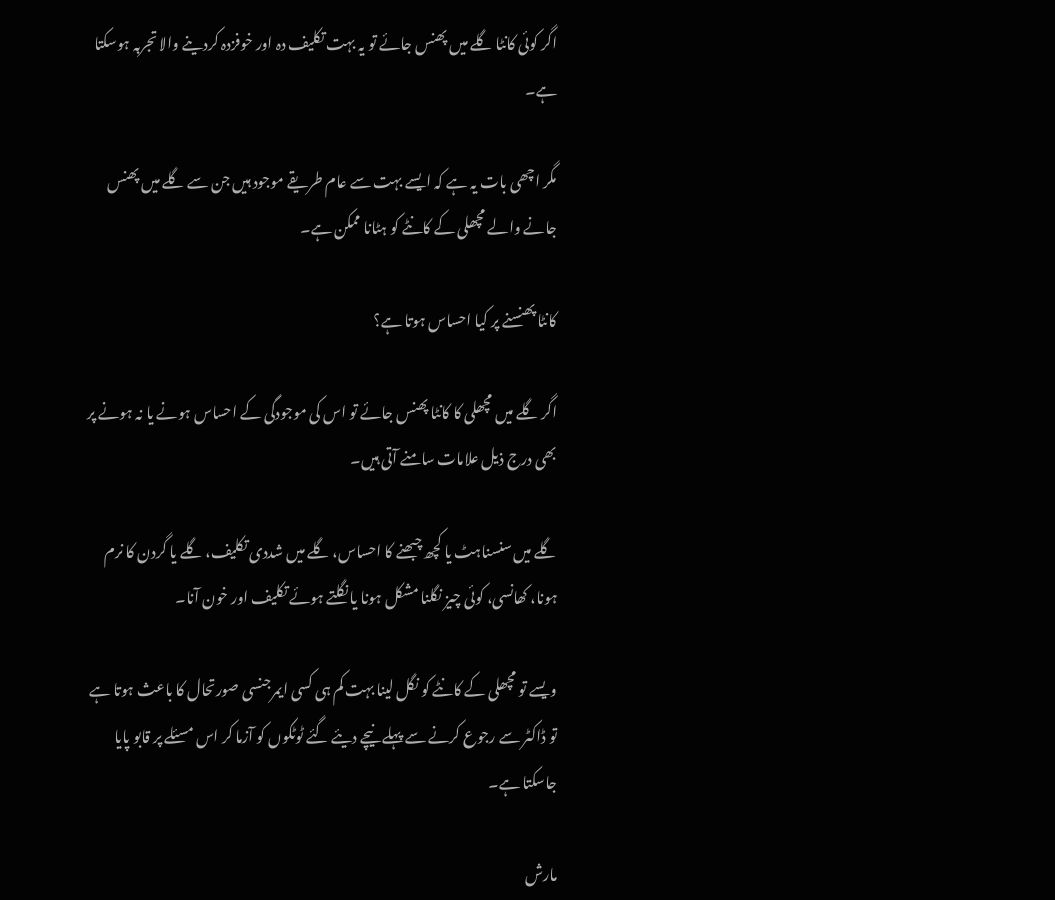اگر کوئی کانٹا گلے میں پھنس جائے تو یہ بہت تکلیف دہ اور خوفزدہ کردینے والا تجربہ ہوسکتا ہے۔

مگر اچھی بات یہ ہے کہ ایسے بہت سے عام طریقے موجود ہیں جن سے گلے میں پھنس جانے والے مچھلی کے کانٹے کو ہٹانا ممکن ہے۔

کانٹا پھنسنے پر کیا احساس ہوتا ہے؟

اگر گلے میں مچھلی کا کانٹا پھنس جائے تو اس کی موجودگی کے احساس ہونے یا نہ ہونے پر بھی درج ذیل علامات سامنے آتی ہیں۔

گلے میں سنسناہٹ یا کچھ چبھنے کا احساس، گلے میں شددی تکلیف، گلے یا گردن کا نرم ہونا، کھانسی، کوئی چیز نگلنا مشکل ہونا یا نگلتے ہوئے تکلیف اور خون آنا۔

ویسے تو مچھلی کے کانٹے کو نگل لینا بہت کم ہی کسی ایمرجنسی صورتحال کا باعث ہوتا ہے تو ڈاکٹر سے رجوع کرنے سے پہلے نیچے دیئے گئے ٹوٹکوں کو آزما کر اس مسئلے پر قابو پایا جاسکتا ہے۔

مارش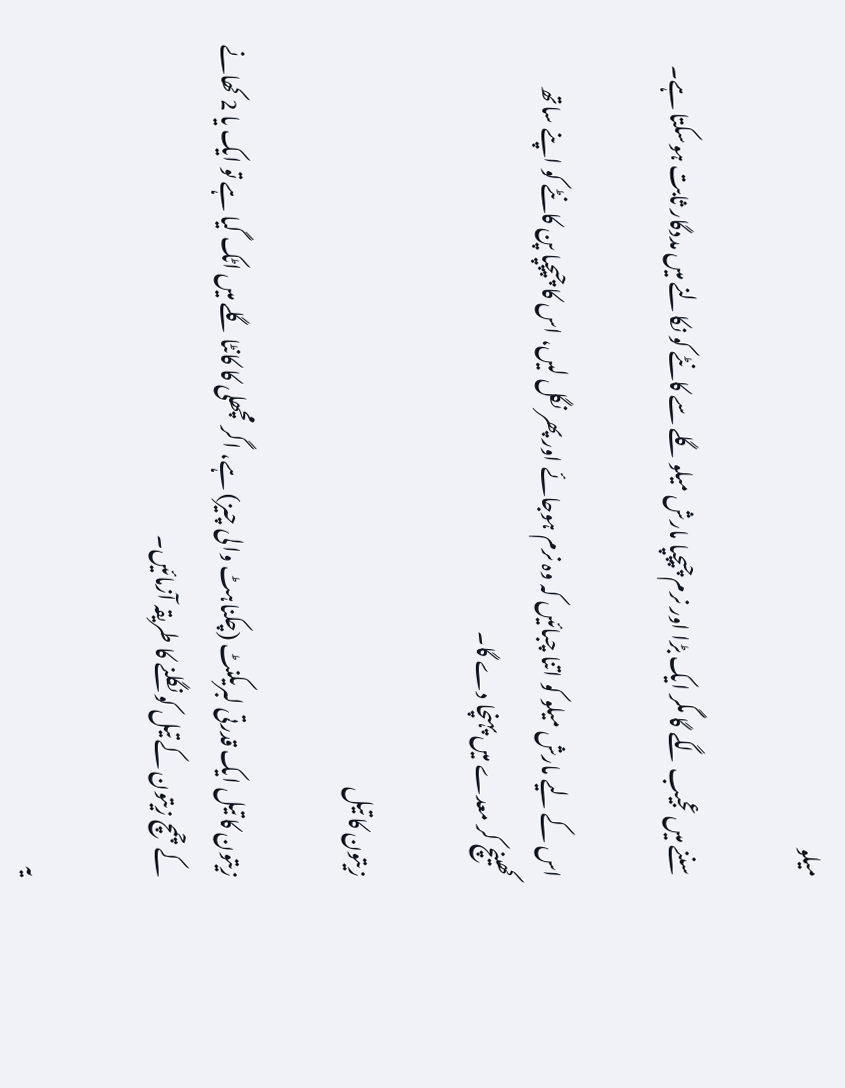میلو

سننے میں عجیب لگے گا مگر ایک بڑا اور نرم چپچپا مارش میلو گلے سے کانٹے کو نکالنے میں مددگار ثابت ہوسکتا ہے۔

اس کے لیے مارش میلو کو اتنا چبائیں کہ وہ نرم ہوجائے اور پھر نگل لیں، اس کا چپچپا پن کانٹے کو اپنے ساتھ کھینچ کر معدے میں پہنچا دے گا۔

زیتون کا تیل

زیتون کا تیل ایک قدرتی لبریکنٹ (چکناہٹ والی چیز) ہے، اگر مچھلی کا کانٹا گلے میں اٹک گیا ہے تو ایک یا 2 کھانے کے چمچ زیتون کے تیل کو نگلنے کا طریقہ آزمائیں۔

یہ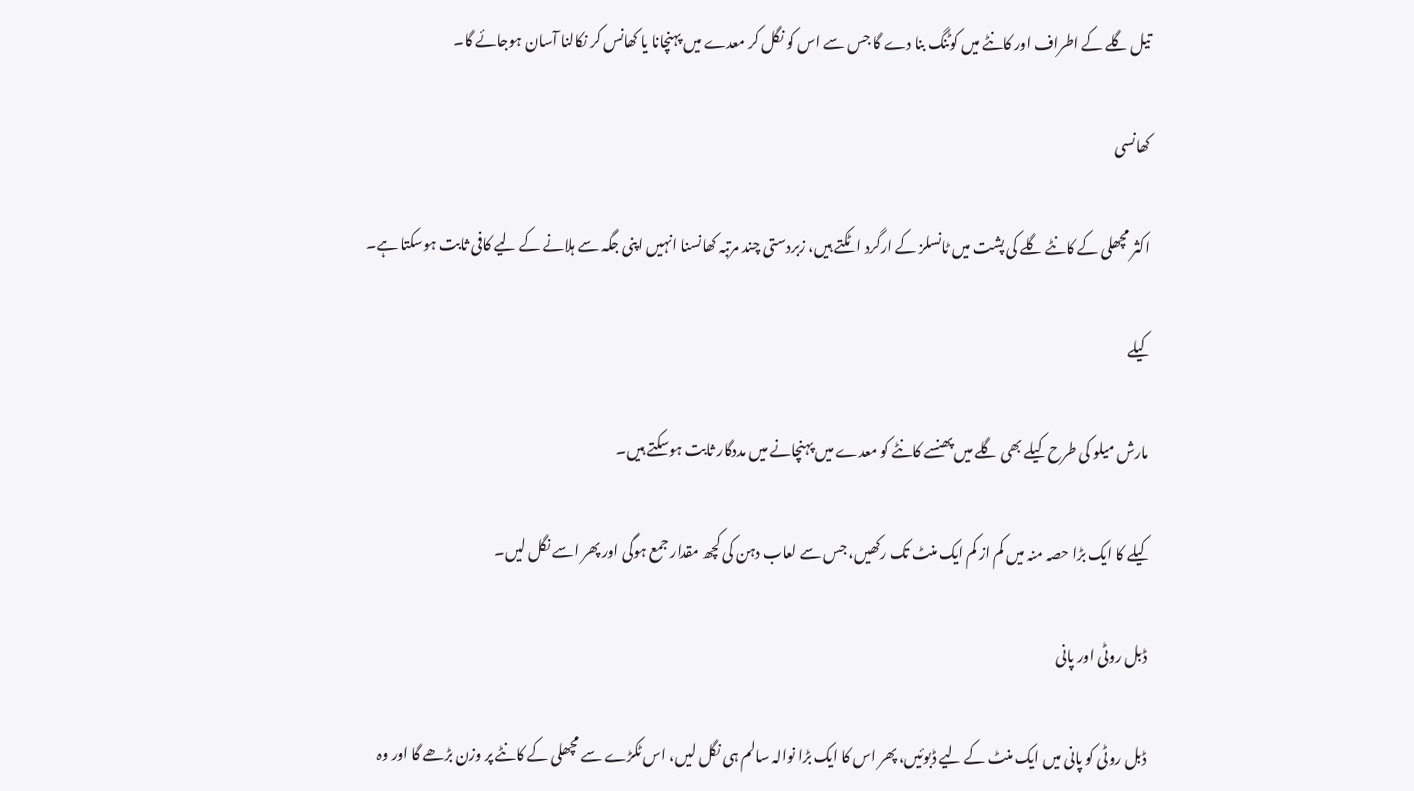تیل گلے کے اطراف اور کانٹے میں کوٹنگ بنا دے گا جس سے اس کو نگل کر معدے میں پہنچانا یا کھانس کر نکالنا آسان ہوجائے گا۔

کھانسی

اکثر مچھلی کے کانٹے گلے کی پشت میں ٹانسلز کے ارگرد اٹکتے ہیں، زبردستی چند مرتبہ کھانسنا انہیں اپنی جگہ سے ہلانے کے لیے کافی ثابت ہوسکتا ہے۔

کیلے

مارش میلو کی طرح کیلے بھی گلے میں پھنسے کانٹے کو معدے میں پہنچانے میں مددگار ثابت ہوسکتے ہیں۔

کیلے کا ایک بڑا حصہ منہ میں کم از کم ایک منٹ تک رکھیں، جس سے لعاب دہن کی کچھ مقدار جمع ہوگی اور پھر اسے نگل لیں۔

ڈبل روٹی اور پانی

ڈبل روٹی کو پانی میں ایک منٹ کے لیے ڈبوئیں، پھر اس کا ایک بڑا نوالہ سالم ہی نگل لیں، اس ٹکڑے سے مچھلی کے کانٹے پر وزن بڑھے گا اور وہ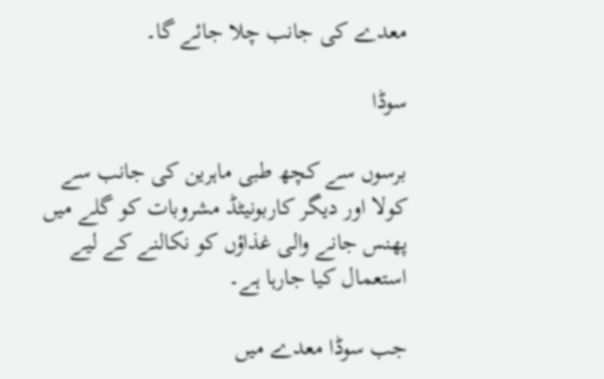معدے کی جانب چلا جائے گا۔

سوڈا

برسوں سے کچھ طبی ماہرین کی جانب سے کولا اور دیگر کاربونیٹڈ مشروبات کو گلے میں پھنس جانے والی غذاؤں کو نکالنے کے لیے استعمال کیا جارہا ہے۔

جب سوڈا معدے میں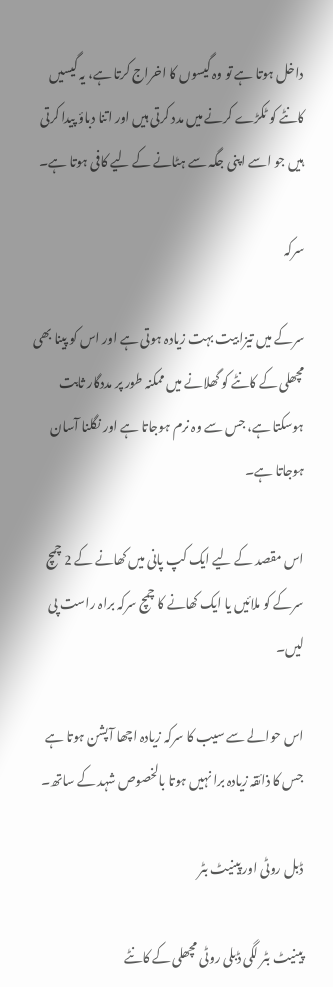داخل ہوتا ہے تو وہ گیسوں کا اخراج کرتا ہے، یہ گیسیں کانٹے کو ٹکڑے کرنے میں مدد کرتی ہیں اور اتنا دباؤ پیدا کرتی ہیں جو اسے اپنی جگہ سے ہٹانے کے لیے کافی ہوتا ہے۔

سرکہ

سرکے میں تیزابیت بہت زیادہ ہوتی ہے اور اس کو پینا بھی مچھلی کے کانٹے کو گھلانے میں ممکنہ طور پر مددگار ثابت ہوسکتا ہے، جس سے وہ نرم ہوجاتا ہے اور نگلنا آسان ہوجاتا ہے۔

اس مقصد کے لیے ایک کپ پانی میں کھانے کے 2 چمچ سرکے کو ملائیں یا ایک کھانے کا چمچ سرکہ براہ راست پی لیں۔

اس حوالے سے سیب کا سرکہ زیادہ اچھا آپشن ہوتا ہے جس کا ذائقہ زیادہ برا نہیں ہوتا بالخصوص شہد کے ساتھ۔

ڈبل روٹی اور پینیٹ بٹر

پینیٹ بٹر لگی ڈبلی روٹی مچھلی کے کانٹے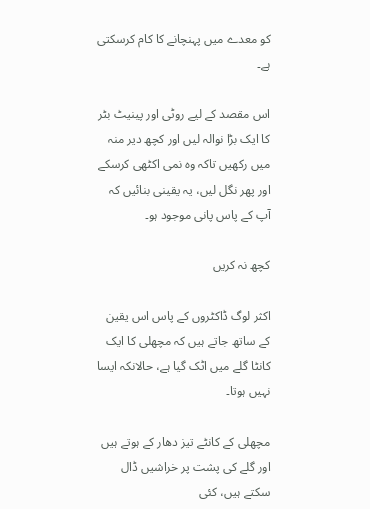کو معدے میں پہنچانے کا کام کرسکتی ہے۔

اس مقصد کے لیے روٹی اور پینیٹ بٹر کا ایک بڑا نوالہ لیں اور کچھ دیر منہ میں رکھیں تاکہ وہ نمی اکٹھی کرسکے اور پھر نگل لیں، یہ یقینی بنائیں کہ آپ کے پاس پانی موجود ہو۔

کچھ نہ کریں

اکثر لوگ ڈاکٹروں کے پاس اس یقین کے ساتھ جاتے ہیں کہ مچھلی کا ایک کانٹا گلے میں اٹک گیا ہے، حالانکہ ایسا نہیں ہوتا۔

مچھلی کے کانٹے تیز دھار کے ہوتے ہیں اور گلے کی پشت پر خراشیں ڈال سکتے ہیں، کئی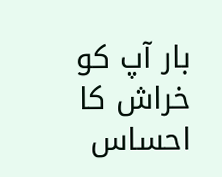بار آپ کو خراش کا احساس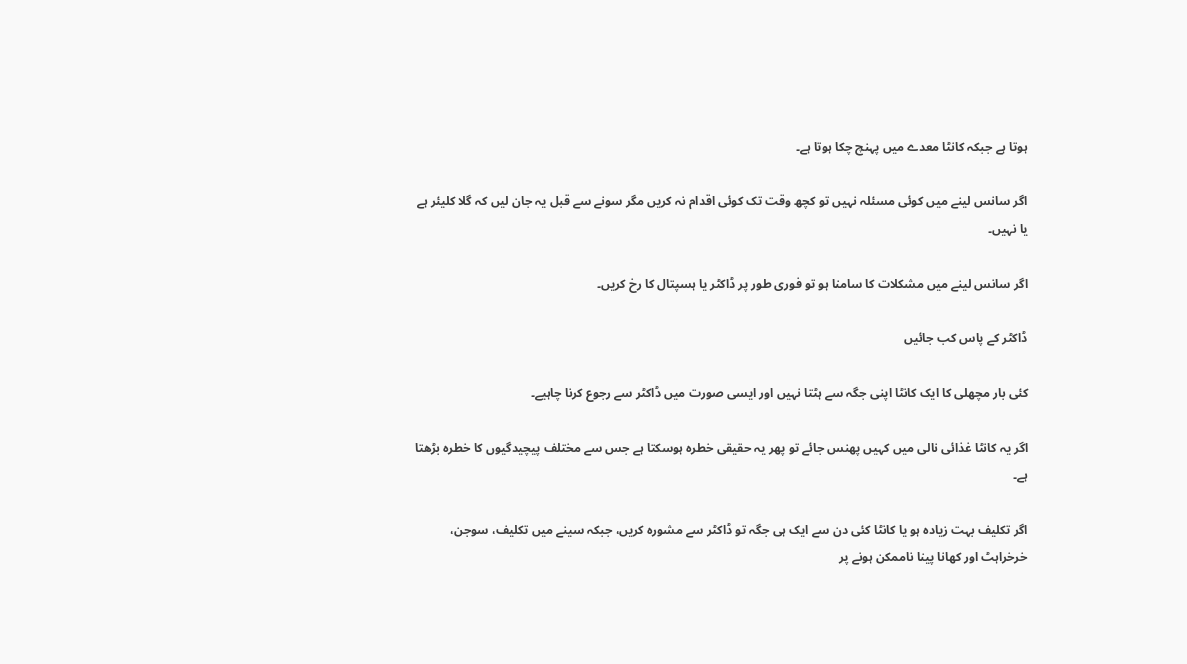ہوتا ہے جبکہ کانٹا معدے میں پہنچ چکا ہوتا ہے۔

اگر سانس لینے میں کوئی مسئلہ نہیں تو کچھ وقت تک کوئی اقدام نہ کریں مگر سونے سے قبل یہ جان لیں کہ گلا کلیئر ہے یا نہیں۔

اگر سانس لینے میں مشکلات کا سامنا ہو تو فوری طور پر ڈاکٹر یا ہسپتال کا رخ کریں۔

ڈاکٹر کے پاس کب جائیں

کئی بار مچھلی کا ایک کانٹا اپنی جگہ سے ہٹتا نہیں اور ایسی صورت میں ڈاکٹر سے رجوع کرنا چاہیے۔

اگر یہ کانٹا غذائی نالی میں کہیں پھنس جائے تو پھر یہ حقیقی خطرہ ہوسکتا ہے جس سے مختلف پیچیدگیوں کا خطرہ بڑھتا ہے۔

اگر تکلیف بہت زیادہ ہو یا کانٹا کئی دن سے ایک ہی جگہ تو ڈاکٹر سے مشورہ کریں، جبکہ سینے میں تکلیف، سوجن، خرخراہٹ اور کھانا پینا ناممکن ہونے پر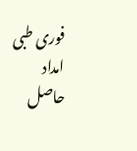فوری طبی امداد حاصل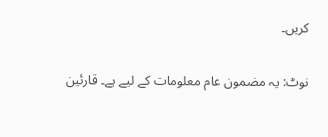کریں۔

نوٹ: یہ مضمون عام معلومات کے لیے ہے۔ قارئین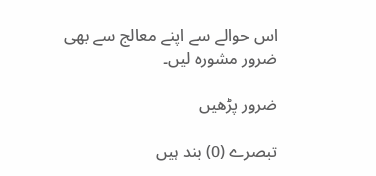اس حوالے سے اپنے معالج سے بھی ضرور مشورہ لیں۔

ضرور پڑھیں

تبصرے (0) بند ہیں